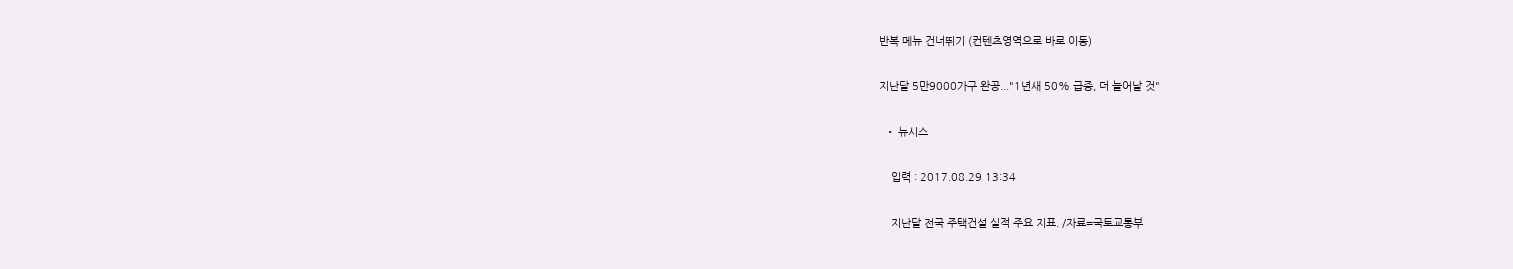반복 메뉴 건너뛰기 (컨텐츠영역으로 바로 이동)

지난달 5만9000가구 완공..."1년새 50% 급증, 더 늘어날 것"

  • 뉴시스

    입력 : 2017.08.29 13:34

    지난달 전국 주택건설 실적 주요 지표. /자료=국토교통부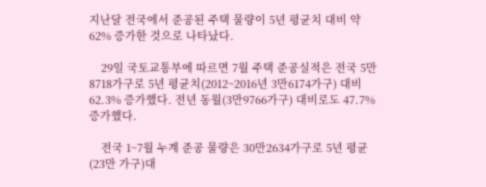지난달 전국에서 준공된 주택 물량이 5년 평균치 대비 약 62% 증가한 것으로 나타났다.

    29일 국토교통부에 따르면 7월 주택 준공실적은 전국 5만8718가구로 5년 평균치(2012~2016년 3만6174가구) 대비 62.3% 증가했다. 전년 동월(3만9766가구) 대비로도 47.7% 증가했다.

    전국 1~7월 누계 준공 물량은 30만2634가구로 5년 평균(23만 가구)대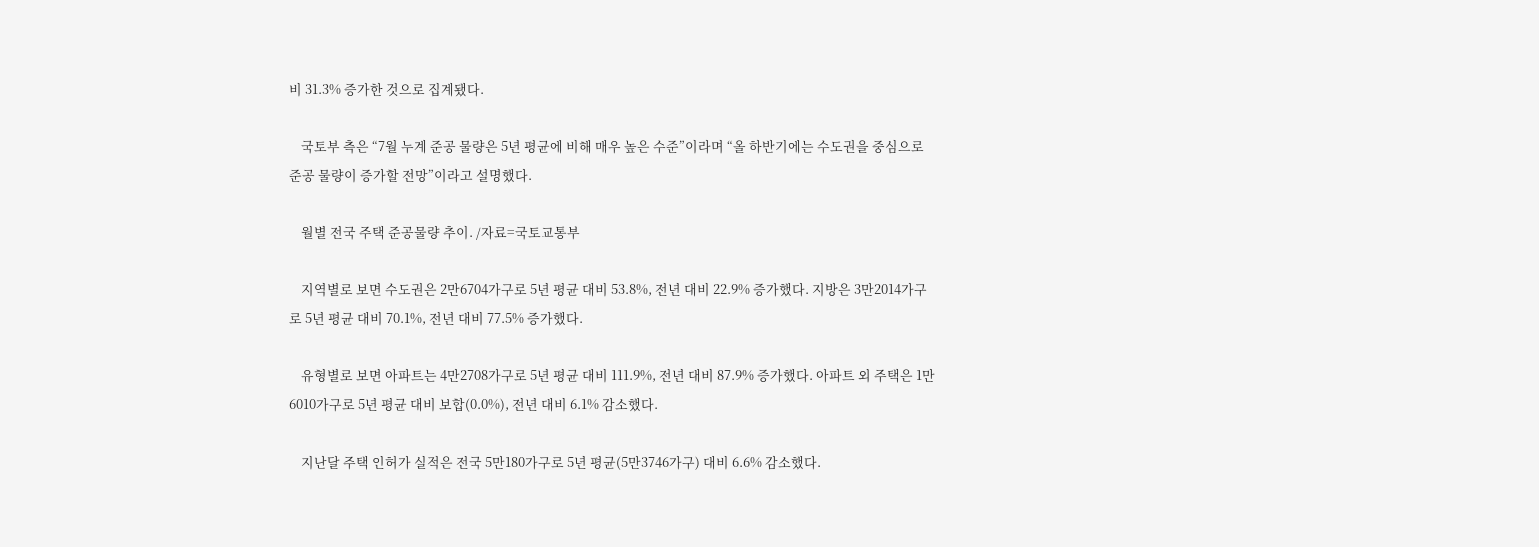비 31.3% 증가한 것으로 집계됐다.

    국토부 측은 “7월 누계 준공 물량은 5년 평균에 비해 매우 높은 수준”이라며 “올 하반기에는 수도권을 중심으로 준공 물량이 증가할 전망”이라고 설명했다.

    월별 전국 주택 준공물량 추이. /자료=국토교통부

    지역별로 보면 수도권은 2만6704가구로 5년 평균 대비 53.8%, 전년 대비 22.9% 증가했다. 지방은 3만2014가구로 5년 평균 대비 70.1%, 전년 대비 77.5% 증가했다.

    유형별로 보면 아파트는 4만2708가구로 5년 평균 대비 111.9%, 전년 대비 87.9% 증가했다. 아파트 외 주택은 1만6010가구로 5년 평균 대비 보합(0.0%), 전년 대비 6.1% 감소했다.

    지난달 주택 인허가 실적은 전국 5만180가구로 5년 평균(5만3746가구) 대비 6.6% 감소했다.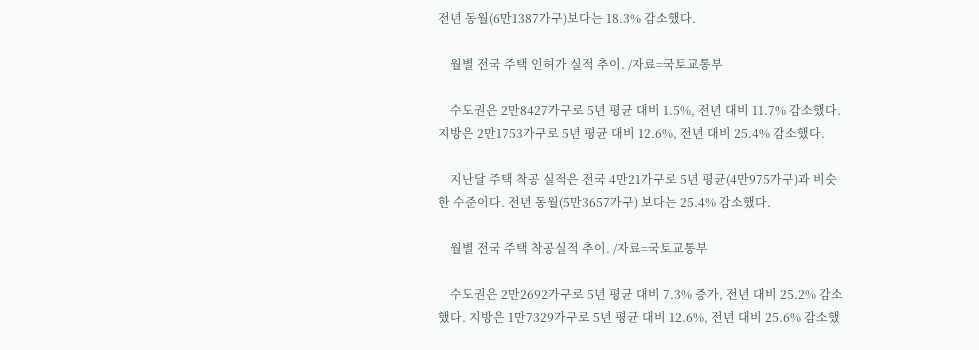전년 동월(6만1387가구)보다는 18.3% 감소했다.

    월별 전국 주택 인허가 실적 추이. /자료=국토교통부

    수도권은 2만8427가구로 5년 평균 대비 1.5%, 전년 대비 11.7% 감소했다. 지방은 2만1753가구로 5년 평균 대비 12.6%, 전년 대비 25.4% 감소했다.

    지난달 주택 착공 실적은 전국 4만21가구로 5년 평균(4만975가구)과 비슷한 수준이다. 전년 동월(5만3657가구) 보다는 25.4% 감소했다.

    월별 전국 주택 착공실적 추이. /자료=국토교통부

    수도권은 2만2692가구로 5년 평균 대비 7.3% 증가, 전년 대비 25.2% 감소했다. 지방은 1만7329가구로 5년 평균 대비 12.6%, 전년 대비 25.6% 감소했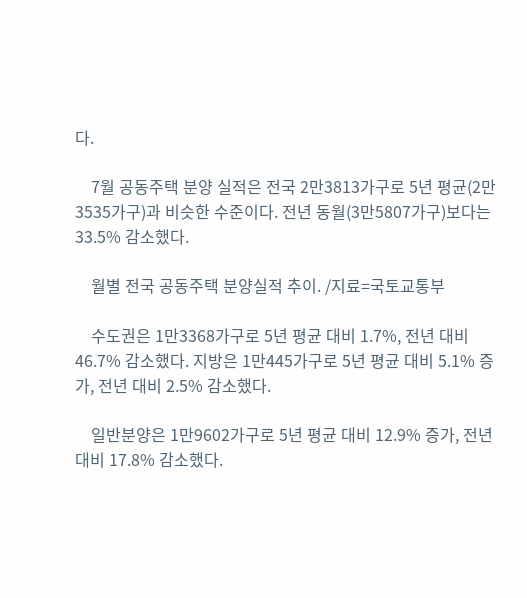다.

    7월 공동주택 분양 실적은 전국 2만3813가구로 5년 평균(2만3535가구)과 비슷한 수준이다. 전년 동월(3만5807가구)보다는 33.5% 감소했다.

    월별 전국 공동주택 분양실적 추이. /지료=국토교통부

    수도권은 1만3368가구로 5년 평균 대비 1.7%, 전년 대비 46.7% 감소했다. 지방은 1만445가구로 5년 평균 대비 5.1% 증가, 전년 대비 2.5% 감소했다.

    일반분양은 1만9602가구로 5년 평균 대비 12.9% 증가, 전년 대비 17.8% 감소했다.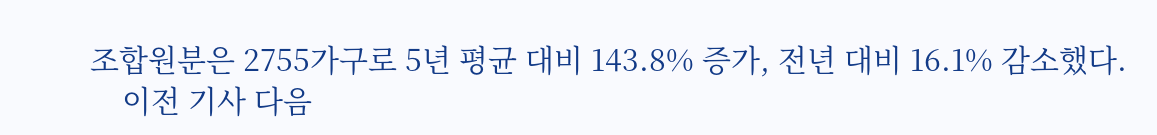조합원분은 2755가구로 5년 평균 대비 143.8% 증가, 전년 대비 16.1% 감소했다.
    이전 기사 다음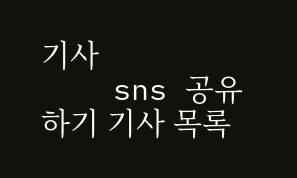기사
    sns 공유하기 기사 목록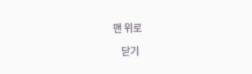맨 위로
    닫기